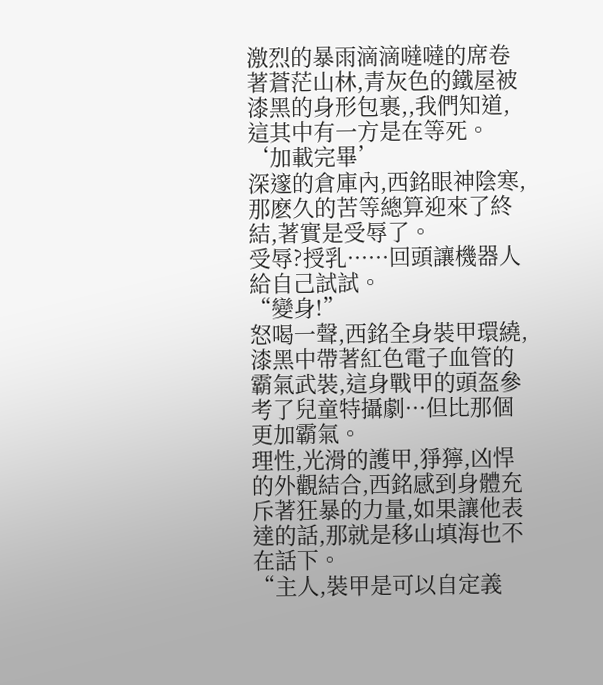激烈的暴雨滴滴噠噠的席卷著蒼茫山林,青灰色的鐵屋被漆黑的身形包裹,,我們知道,這其中有一方是在等死。
‘加載完畢’
深邃的倉庫內,西銘眼神陰寒,那麽久的苦等總算迎來了終結,著實是受辱了。
受辱?授乳······回頭讓機器人給自己試試。
“變身!”
怒喝一聲,西銘全身裝甲環繞,漆黑中帶著紅色電子血管的霸氣武裝,這身戰甲的頭盔參考了兒童特攝劇···但比那個更加霸氣。
理性,光滑的護甲,猙獰,凶悍的外觀結合,西銘感到身體充斥著狂暴的力量,如果讓他表達的話,那就是移山填海也不在話下。
“主人,裝甲是可以自定義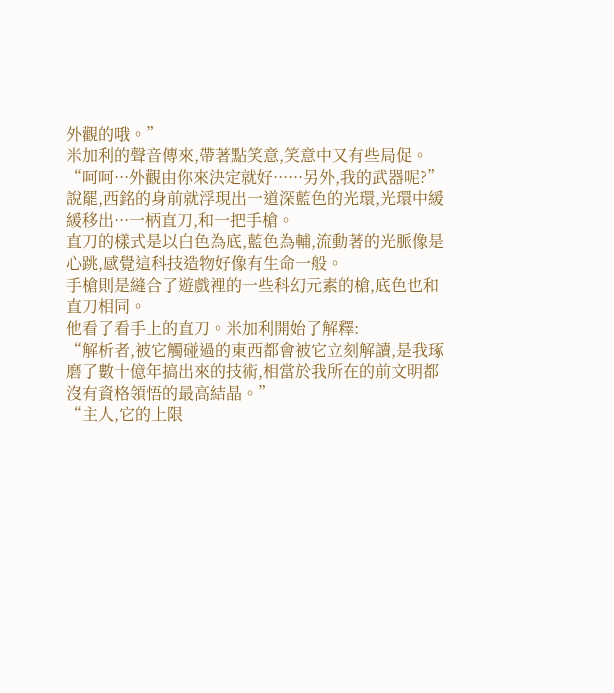外觀的哦。”
米加利的聲音傳來,帶著點笑意,笑意中又有些局促。
“呵呵···外觀由你來決定就好······另外,我的武器呢?”
說罷,西銘的身前就浮現出一道深藍色的光環,光環中緩緩移出···一柄直刀,和一把手槍。
直刀的樣式是以白色為底,藍色為輔,流動著的光脈像是心跳,感覺這科技造物好像有生命一般。
手槍則是縫合了遊戲裡的一些科幻元素的槍,底色也和直刀相同。
他看了看手上的直刀。米加利開始了解釋:
“解析者,被它觸碰過的東西都會被它立刻解讀,是我琢磨了數十億年搞出來的技術,相當於我所在的前文明都沒有資格領悟的最高結晶。”
“主人,它的上限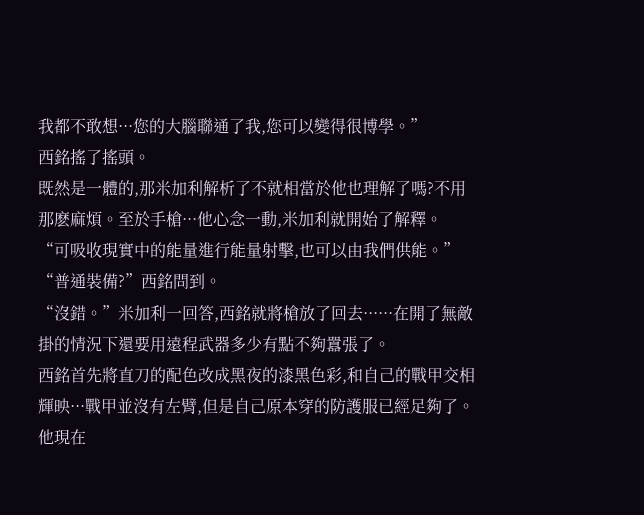我都不敢想···您的大腦聯通了我,您可以變得很博學。”
西銘搖了搖頭。
既然是一體的,那米加利解析了不就相當於他也理解了嗎?不用那麽麻煩。至於手槍···他心念一動,米加利就開始了解釋。
“可吸收現實中的能量進行能量射擊,也可以由我們供能。”
“普通裝備?”西銘問到。
“沒錯。”米加利一回答,西銘就將槍放了回去······在開了無敵掛的情況下還要用遠程武器多少有點不夠囂張了。
西銘首先將直刀的配色改成黑夜的漆黑色彩,和自己的戰甲交相輝映···戰甲並沒有左臂,但是自己原本穿的防護服已經足夠了。
他現在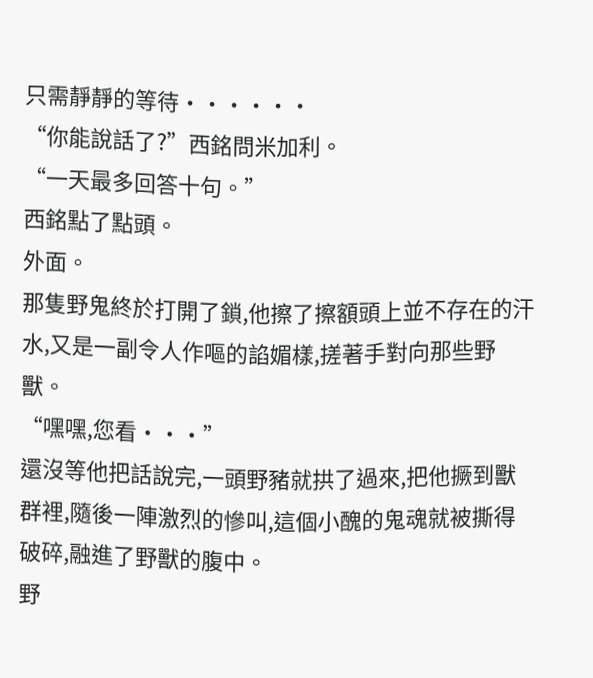只需靜靜的等待······
“你能說話了?”西銘問米加利。
“一天最多回答十句。”
西銘點了點頭。
外面。
那隻野鬼終於打開了鎖,他擦了擦額頭上並不存在的汗水,又是一副令人作嘔的諂媚樣,搓著手對向那些野獸。
“嘿嘿,您看···”
還沒等他把話說完,一頭野豬就拱了過來,把他撅到獸群裡,隨後一陣激烈的慘叫,這個小醜的鬼魂就被撕得破碎,融進了野獸的腹中。
野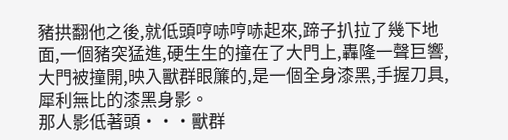豬拱翻他之後,就低頭哼哧哼哧起來,蹄子扒拉了幾下地面,一個豬突猛進,硬生生的撞在了大門上,轟隆一聲巨響,大門被撞開,映入獸群眼簾的,是一個全身漆黑,手握刀具,犀利無比的漆黑身影。
那人影低著頭···獸群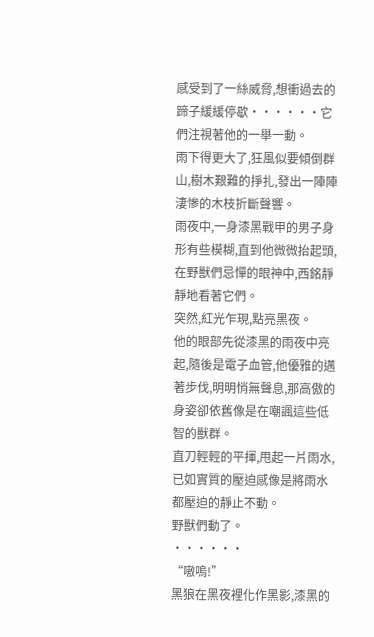感受到了一絲威脅,想衝過去的蹄子緩緩停歇······它們注視著他的一舉一動。
雨下得更大了,狂風似要傾倒群山,樹木艱難的掙扎,發出一陣陣淒慘的木枝折斷聲響。
雨夜中,一身漆黑戰甲的男子身形有些模糊,直到他微微抬起頭,在野獸們忌憚的眼神中,西銘靜靜地看著它們。
突然,紅光乍現,點亮黑夜。
他的眼部先從漆黑的雨夜中亮起,隨後是電子血管,他優雅的邁著步伐,明明悄無聲息,那高傲的身姿卻依舊像是在嘲諷這些低智的獸群。
直刀輕輕的平揮,甩起一片雨水,已如實質的壓迫感像是將雨水都壓迫的靜止不動。
野獸們動了。
······
“嗷嗚!”
黑狼在黑夜裡化作黑影,漆黑的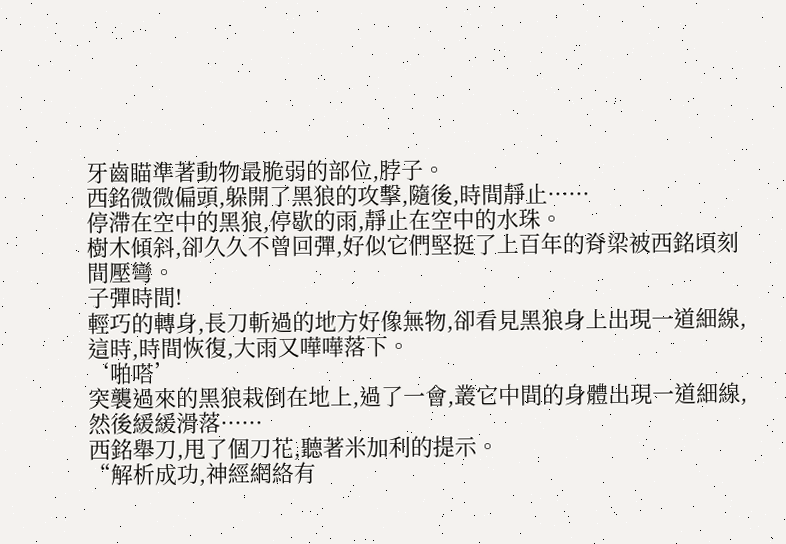牙齒瞄準著動物最脆弱的部位,脖子。
西銘微微偏頭,躲開了黑狼的攻擊,隨後,時間靜止······
停滯在空中的黑狼,停歇的雨,靜止在空中的水珠。
樹木傾斜,卻久久不曾回彈,好似它們堅挺了上百年的脊梁被西銘頃刻間壓彎。
子彈時間!
輕巧的轉身,長刀斬過的地方好像無物,卻看見黑狼身上出現一道細線,這時,時間恢復,大雨又嘩嘩落下。
‘啪嗒’
突襲過來的黑狼栽倒在地上,過了一會,叢它中間的身體出現一道細線,然後緩緩滑落······
西銘舉刀,甩了個刀花,聽著米加利的提示。
“解析成功,神經網絡有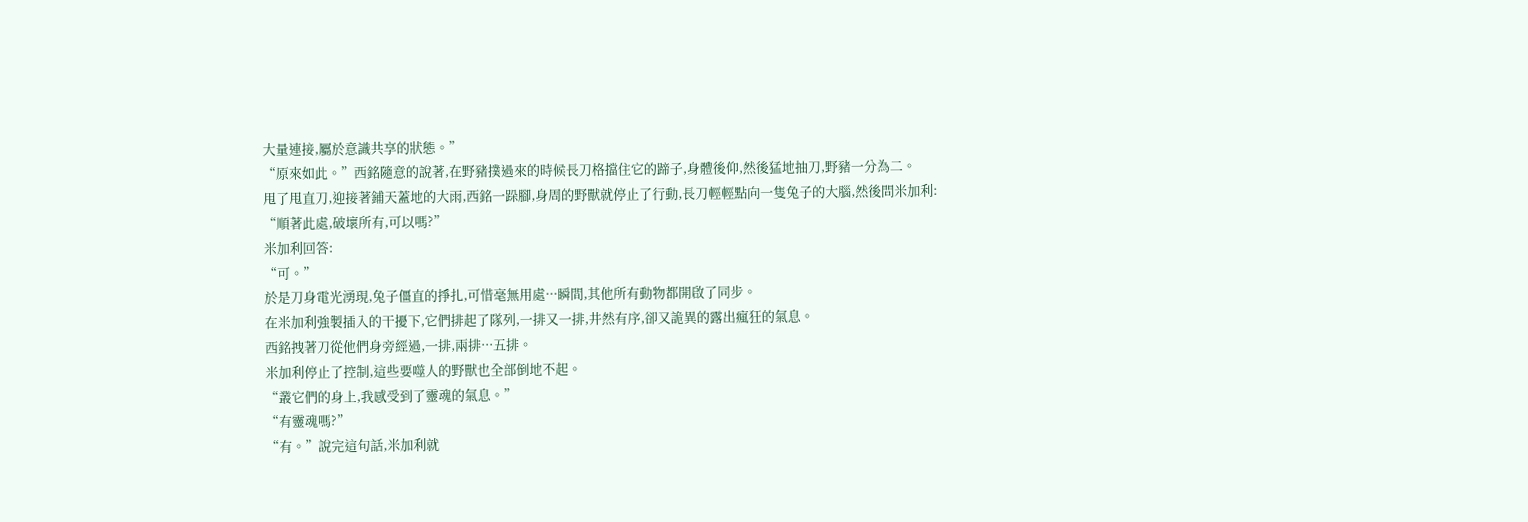大量連接,屬於意識共享的狀態。”
“原來如此。”西銘隨意的說著,在野豬撲過來的時候長刀格擋住它的蹄子,身體後仰,然後猛地抽刀,野豬一分為二。
甩了甩直刀,迎接著鋪天蓋地的大雨,西銘一跺腳,身周的野獸就停止了行動,長刀輕輕點向一隻兔子的大腦,然後問米加利:
“順著此處,破壞所有,可以嗎?”
米加利回答:
“可。”
於是刀身電光湧現,兔子僵直的掙扎,可惜毫無用處···瞬間,其他所有動物都開啟了同步。
在米加利強製插入的干擾下,它們排起了隊列,一排又一排,井然有序,卻又詭異的露出瘋狂的氣息。
西銘拽著刀從他們身旁經過,一排,兩排···五排。
米加利停止了控制,這些要噬人的野獸也全部倒地不起。
“叢它們的身上,我感受到了靈魂的氣息。”
“有靈魂嗎?”
“有。”說完這句話,米加利就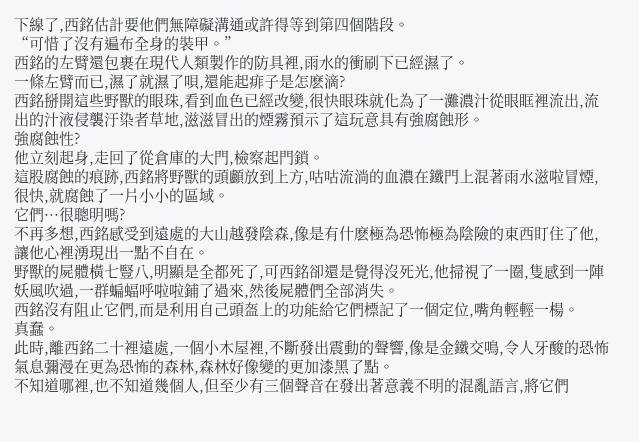下線了,西銘估計要他們無障礙溝通或許得等到第四個階段。
“可惜了沒有遍布全身的裝甲。”
西銘的左臂還包裹在現代人類製作的防具裡,雨水的衝刷下已經濕了。
一條左臂而已,濕了就濕了唄,還能起痱子是怎麽滴?
西銘掰開這些野獸的眼珠,看到血色已經改變,很快眼珠就化為了一灘濃汁從眼眶裡流出,流出的汁液侵襲汙染者草地,滋滋冒出的煙霧預示了這玩意具有強腐蝕形。
強腐蝕性?
他立刻起身,走回了從倉庫的大門,檢察起門鎖。
這股腐蝕的痕跡,西銘將野獸的頭顱放到上方,咕咕流淌的血濃在鐵門上混著雨水滋啦冒煙,很快,就腐蝕了一片小小的區域。
它們···很聰明嗎?
不再多想,西銘感受到遠處的大山越發陰森,像是有什麽極為恐怖極為陰險的東西盯住了他,讓他心裡湧現出一點不自在。
野獸的屍體橫七豎八,明顯是全都死了,可西銘卻還是覺得沒死光,他掃視了一圈,隻感到一陣妖風吹過,一群蝙蝠呼啦啦鋪了過來,然後屍體們全部消失。
西銘沒有阻止它們,而是利用自己頭盔上的功能給它們標記了一個定位,嘴角輕輕一楊。
真蠢。
此時,離西銘二十裡遠處,一個小木屋裡,不斷發出震動的聲響,像是金鐵交鳴,令人牙酸的恐怖氣息彌漫在更為恐怖的森林,森林好像變的更加漆黑了點。
不知道哪裡,也不知道幾個人,但至少有三個聲音在發出著意義不明的混亂語言,將它們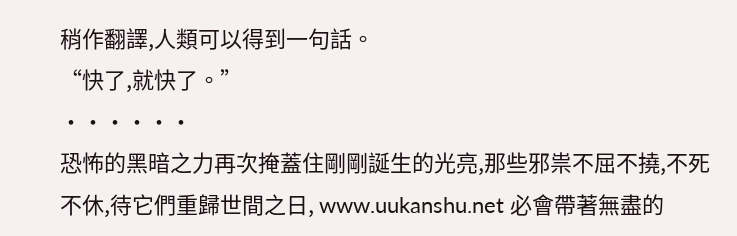稍作翻譯,人類可以得到一句話。
“快了,就快了。”
······
恐怖的黑暗之力再次掩蓋住剛剛誕生的光亮,那些邪祟不屈不撓,不死不休,待它們重歸世間之日, www.uukanshu.net 必會帶著無盡的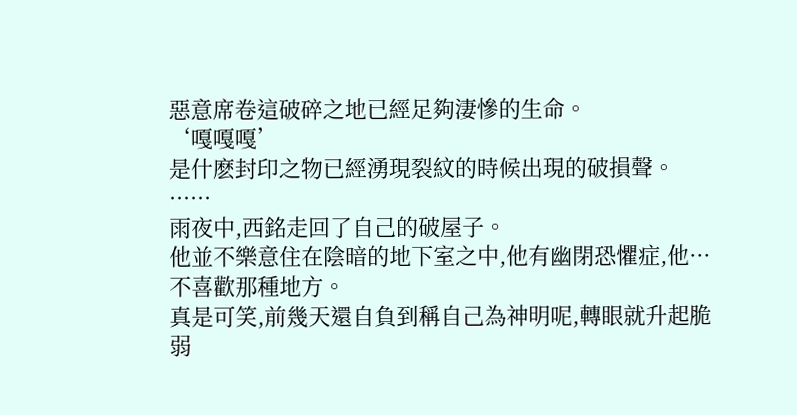惡意席卷這破碎之地已經足夠淒慘的生命。
‘嘎嘎嘎’
是什麽封印之物已經湧現裂紋的時候出現的破損聲。
······
雨夜中,西銘走回了自己的破屋子。
他並不樂意住在陰暗的地下室之中,他有幽閉恐懼症,他···不喜歡那種地方。
真是可笑,前幾天還自負到稱自己為神明呢,轉眼就升起脆弱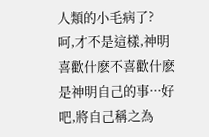人類的小毛病了?
呵,才不是這樣,神明喜歡什麽不喜歡什麽是神明自己的事···好吧,將自己稱之為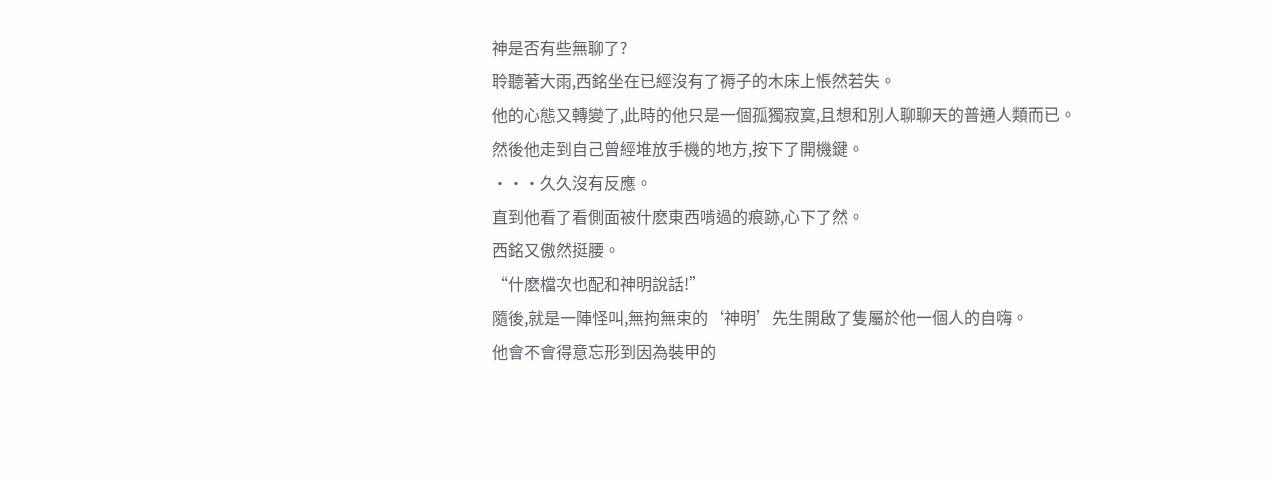神是否有些無聊了?
聆聽著大雨,西銘坐在已經沒有了褥子的木床上悵然若失。
他的心態又轉變了,此時的他只是一個孤獨寂寞,且想和別人聊聊天的普通人類而已。
然後他走到自己曾經堆放手機的地方,按下了開機鍵。
···久久沒有反應。
直到他看了看側面被什麽東西啃過的痕跡,心下了然。
西銘又傲然挺腰。
“什麽檔次也配和神明說話!”
隨後,就是一陣怪叫,無拘無束的‘神明’先生開啟了隻屬於他一個人的自嗨。
他會不會得意忘形到因為裝甲的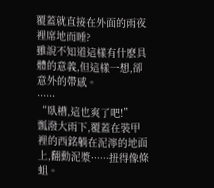覆蓋就直接在外面的雨夜裡席地而睡?
雖說不知道這樣有什麽具體的意義,但這樣一想,卻意外的帶感。
······
“臥槽,這也爽了吧!”
瓢潑大雨下,覆蓋在裝甲裡的西銘躺在泥濘的地面上,翻動泥漿······扭得像條蛆。